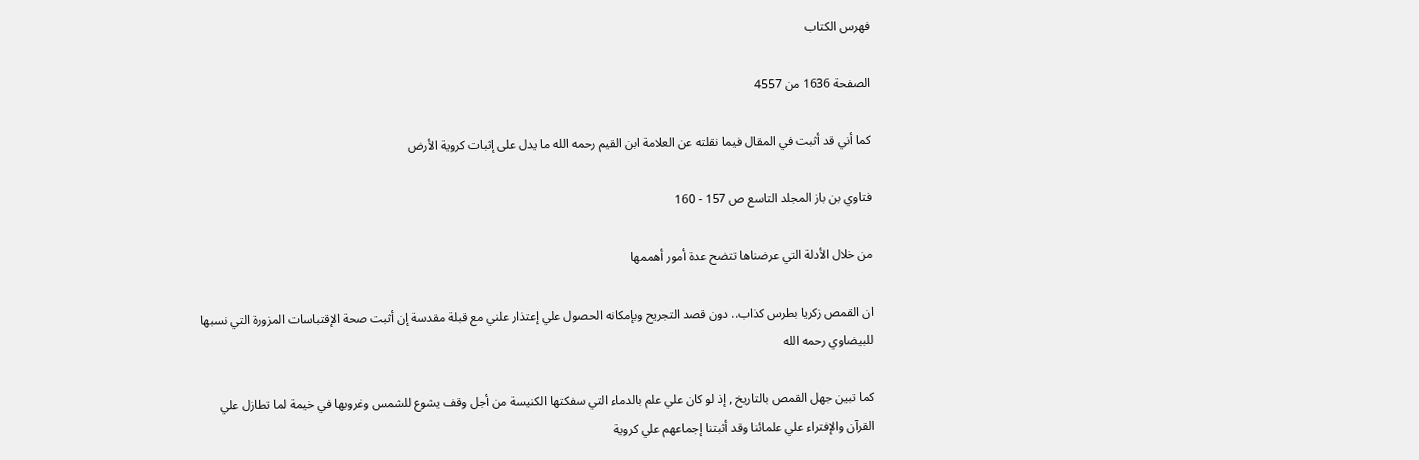فهرس الكتاب

الصفحة 1636 من 4557

كما أني قد أثبت في المقال فيما نقلته عن العلامة ابن القيم رحمه الله ما يدل على إثبات كروية الأرض

فتاوي بن باز المجلد التاسع ص 157 - 160

من خلال الأدلة التي عرضناها تتضح عدة أمور أهممها

ان القمص زكريا بطرس كذاب.. دون قصد التجريح وبإمكانه الحصول علي إعتذار علني مع قبلة مقدسة إن أثبت صحة الإقتباسات المزورة التي نسبها للبيضاوي رحمه الله

كما تبين جهل القمص بالتاريخ , إذ لو كان علي علم بالدماء التي سفكتها الكنيسة من أجل وقف يشوع للشمس وغروبها في خيمة لما تطازل علي القرآن والإفتراء علي علمائنا وقد أثبتنا إجماعهم علي كروية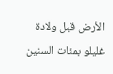الأرض قبل ولادة غليلو بمئات السنين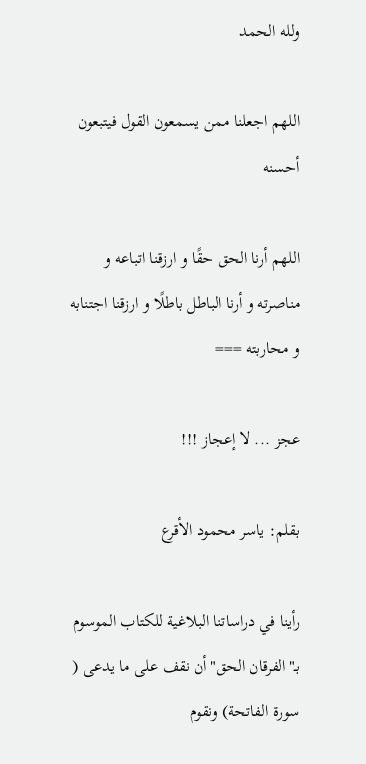ولله الحمد

اللهم اجعلنا ممن يسمعون القول فيتبعون أحسنه

اللهم أرنا الحق حقًا و ارزقنا اتباعه و مناصرته و أرنا الباطل باطلًا و ارزقنا اجتنابه و محاربته ===

عجز ... لا إعجاز !!!

بقلم: ياسر محمود الأقرع

رأينا في دراساتنا البلاغية للكتاب الموسوم بـ"الفرقان الحق"أن نقف على ما يدعى ( سورة الفاتحة) ونقوم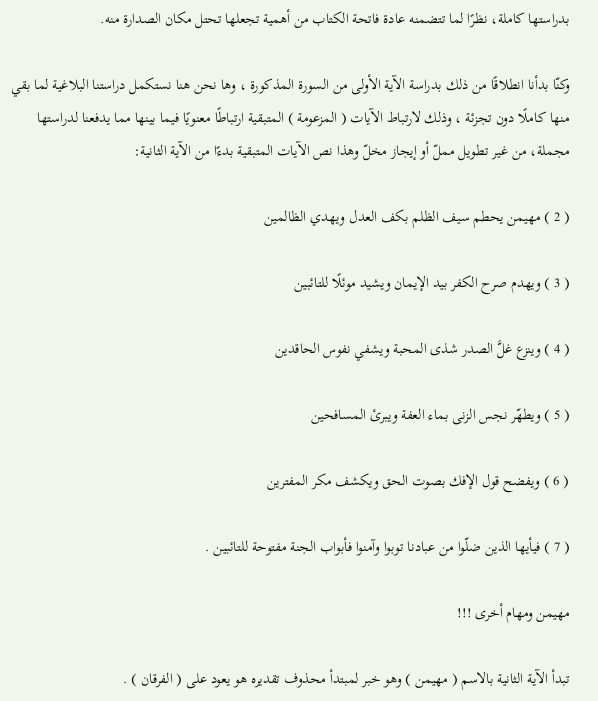بدراستها كاملة، نظرًا لما تتضمنه عادة فاتحة الكتاب من أهمية تجعلها تحتل مكان الصدارة منه.

وكنّا بدأنا انطلاقًا من ذلك بدراسة الآية الأولى من السورة المذكورة ، وها نحن هنا نستكمل دراستنا البلاغية لما بقي منها كاملًا دون تجزئة ، وذلك لارتباط الآيات ( المزعومة ) المتبقية ارتباطًا معنويًا فيما بينها مما يدفعنا لدراستها مجملة، من غير تطويل مملّ أو إيجاز مخلّ وهذا نص الآيات المتبقية بدءًا من الآية الثانية:

( 2 ) مهيمن يحطم سيف الظلم بكف العدل ويهدي الظالمين

( 3 ) ويهدم صرح الكفر بيد الإيمان ويشيد موئلًا للتائبين

( 4 ) وينزع غلَّ الصدر شذى المحبة ويشفي نفوس الحاقدين

( 5 ) ويطهّر نجس الزنى بماء العفة ويبرئ المسافحين

( 6 ) ويفضح قول الإفك بصوت الحق ويكشف مكر المفترين

( 7 ) فيأيها الذين ضلّوا من عبادنا توبوا وآمنوا فأبواب الجنة مفتوحة للتائبين .

مهيمن ومهام أخرى !!!

تبدأ الآية الثانية بالاسم ( مهيمن ) وهو خبر لمبتدأ محذوف تقديره هو يعود على ( الفرقان ) .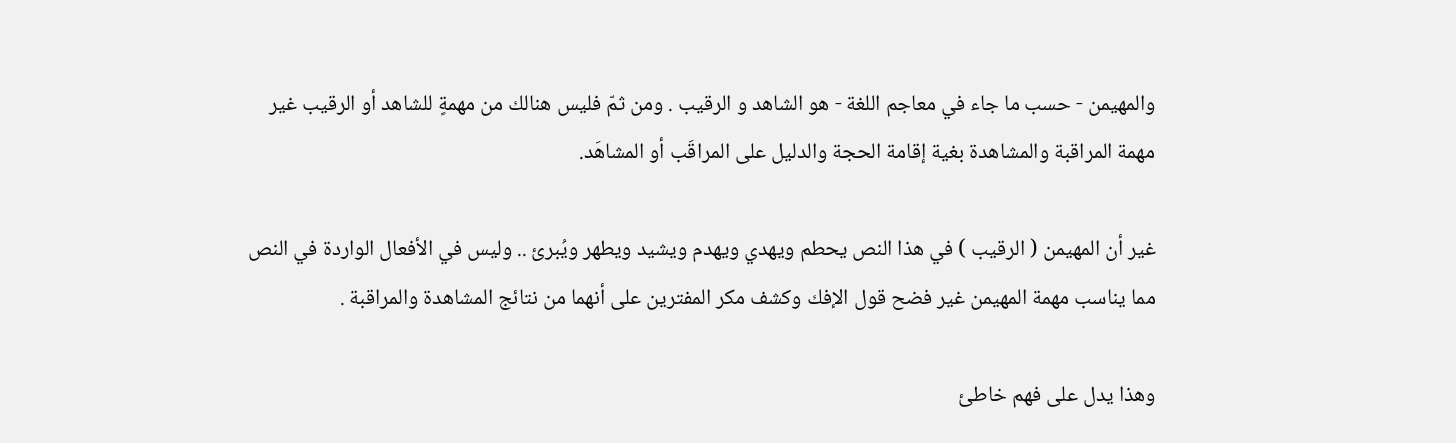والمهيمن - حسب ما جاء في معاجم اللغة - هو الشاهد و الرقيب . ومن ثمّ فليس هنالك من مهمةٍ للشاهد أو الرقيب غير مهمة المراقبة والمشاهدة بغية إقامة الحجة والدليل على المراقَب أو المشاهَد.

غير أن المهيمن ( الرقيب ) في هذا النص يحطم ويهدي ويهدم ويشيد ويطهر ويُبرئ .. وليس في الأفعال الواردة في النص مما يناسب مهمة المهيمن غير فضح قول الإفك وكشف مكر المفترين على أنهما من نتائج المشاهدة والمراقبة .

وهذا يدل على فهم خاطئ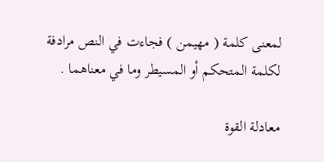لمعنى كلمة ( مهيمن ) فجاءت في النص مرادفة لكلمة المتحكم أو المسيطر وما في معناهما .

معادلة القوة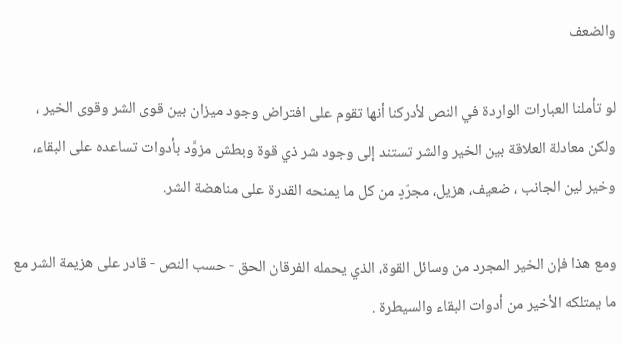والضعف

لو تأملنا العبارات الواردة في النص لأدركنا أنها تقوم على افتراض وجود ميزان بين قوى الشر وقوى الخير ، ولكن معادلة العلاقة بين الخير والشر تستند إلى وجود شر ذي قوة وبطش مزوَّد بأدوات تساعده على البقاء، وخير لين الجانب ، ضعيف، هزيل، مجرّدٍ من كل ما يمنحه القدرة على مناهضة الشر.

ومع هذا فإن الخير المجرد من وسائل القوة، الذي يحمله الفرقان الحق - حسب النص - قادر على هزيمة الشر مع ما يمتلكه الأخير من أدوات البقاء والسيطرة .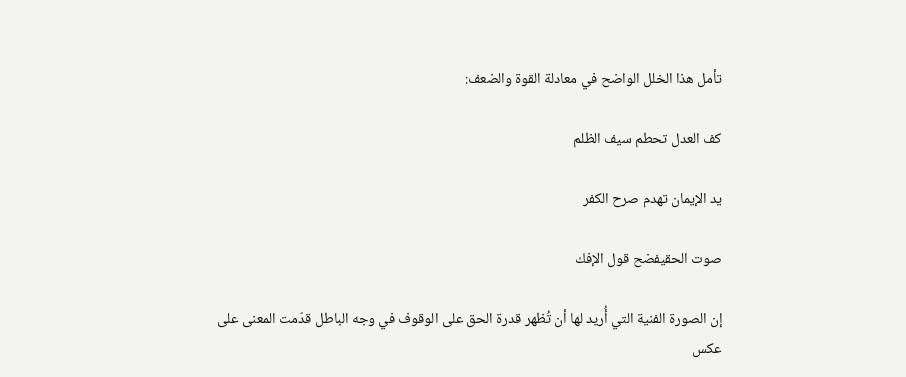تأمل هذا الخلل الواضح في معادلة القوة والضعف:

كف العدل تحطم سيف الظلم

يد الإيمان تهدم صرح الكفر

صوت الحقيفضح قول الإفك

إن الصورة الفنية التي أُريد لها أن تُظهر قدرة الحق على الوقوف في وجه الباطل قدّمت المعنى على عكس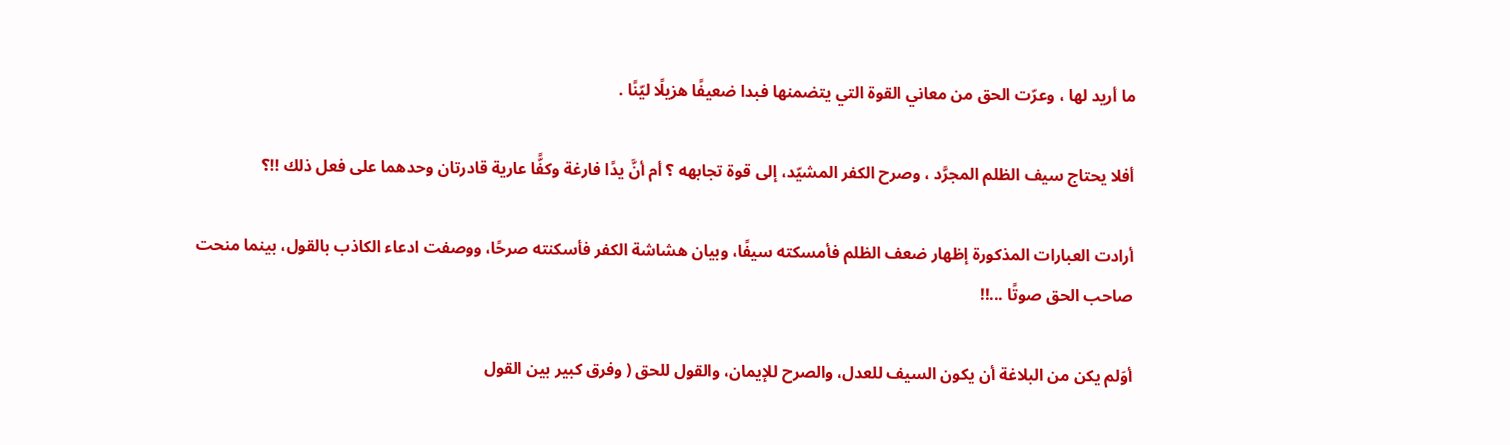ما أريد لها ، وعرّت الحق من معاني القوة التي يتضمنها فبدا ضعيفًا هزيلًا ليّنًا .

أفلا يحتاج سيف الظلم المجرَّد ، وصرح الكفر المشيّد، إلى قوة تجابهه ؟ أم أنَّ يدًا فارغة وكفًّا عارية قادرتان وحدهما على فعل ذلك ‍!!؟

أرادت العبارات المذكورة إظهار ضعف الظلم فأمسكته سيفًا، وبيان هشاشة الكفر فأسكنته صرحًا، ووصفت ادعاء الكاذب بالقول، بينما منحت صاحب الحق صوتًا ...!!

أوَلم يكن من البلاغة أن يكون السيف للعدل، والصرح للإيمان، والقول للحق ( وفرق كبير بين القول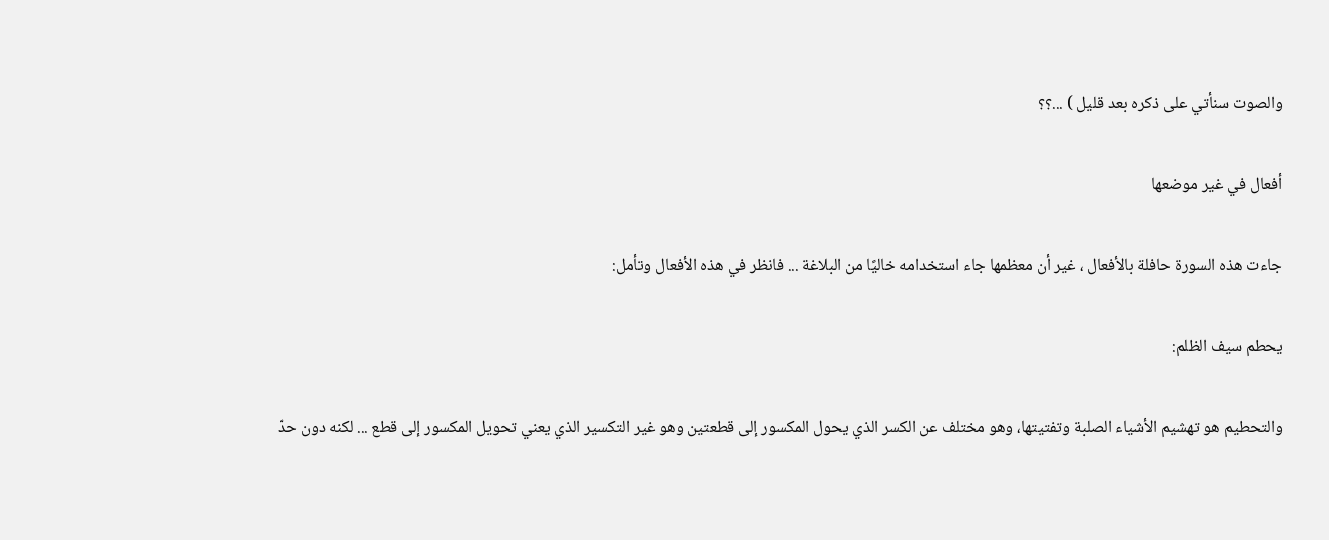والصوت سنأتي على ذكره بعد قليل ) ...؟؟

أفعال في غير موضعها

جاءت هذه السورة حافلة بالأفعال ، غير أن معظمها جاء استخدامه خاليًا من البلاغة ... فانظر في هذه الأفعال وتأمل:

يحطم سيف الظلم:

والتحطيم هو تهشيم الأشياء الصلبة وتفتيتها، وهو مختلف عن الكسر الذي يحول المكسور إلى قطعتين وهو غير التكسير الذي يعني تحويل المكسور إلى قطع ... لكنه دون حدّ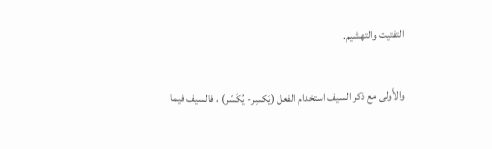التفتيت والتهشيم.

والأَولى مع ذكر السيف استخدام الفعل (يَكسِر- يُكَسّر) ، فالسيف فيما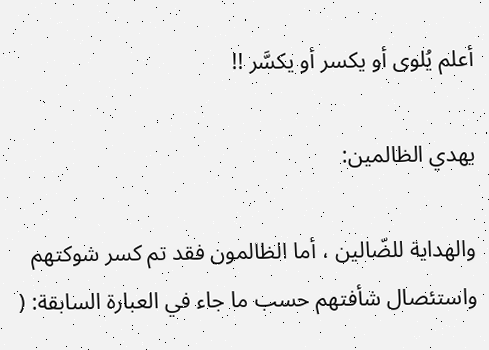أعلم يُلوى أو يكسر أو يكسَّر !!

يهدي الظالمين:

والهداية للضّالين ، أما الظالمون فقد تم كسر شوكتهم واستئصال شأفتهم حسب ما جاء في العبارة السابقة: (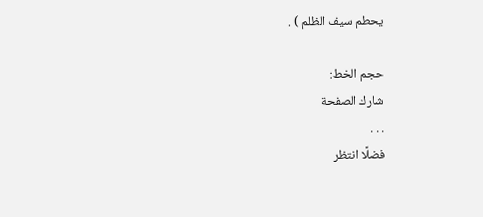يحطم سيف الظلم ) .

حجم الخط:
شارك الصفحة
. . .
فضلًا انتظر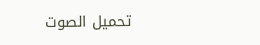تحميل الصوت